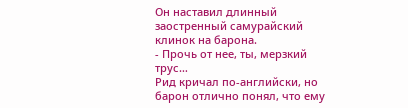Он наставил длинный заостренный самурайский клинок на барона.
- Прочь от нее, ты, мерзкий трус…
Рид кричал по-английски, но барон отлично понял, что ему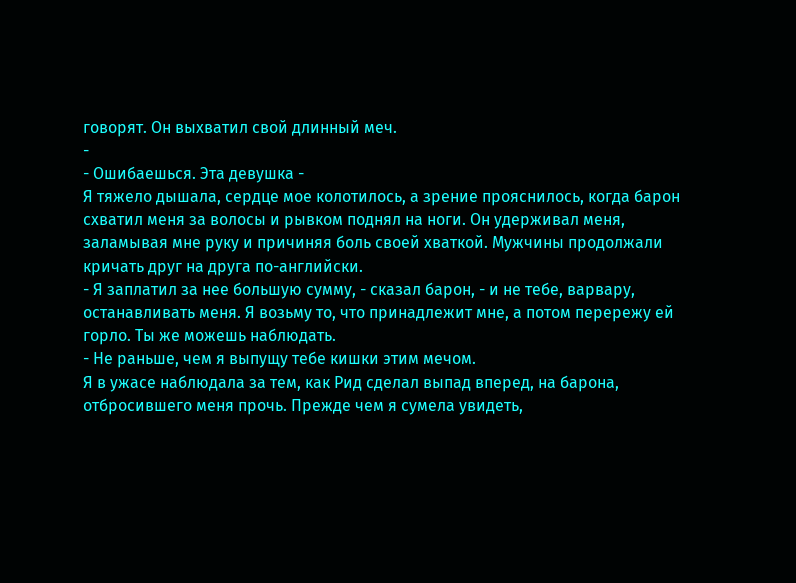говорят. Он выхватил свой длинный меч.
-
- Ошибаешься. Эта девушка -
Я тяжело дышала, сердце мое колотилось, а зрение прояснилось, когда барон схватил меня за волосы и рывком поднял на ноги. Он удерживал меня, заламывая мне руку и причиняя боль своей хваткой. Мужчины продолжали кричать друг на друга по-английски.
- Я заплатил за нее большую сумму, - сказал барон, - и не тебе, варвару, останавливать меня. Я возьму то, что принадлежит мне, а потом перережу ей горло. Ты же можешь наблюдать.
- Не раньше, чем я выпущу тебе кишки этим мечом.
Я в ужасе наблюдала за тем, как Рид сделал выпад вперед, на барона, отбросившего меня прочь. Прежде чем я сумела увидеть,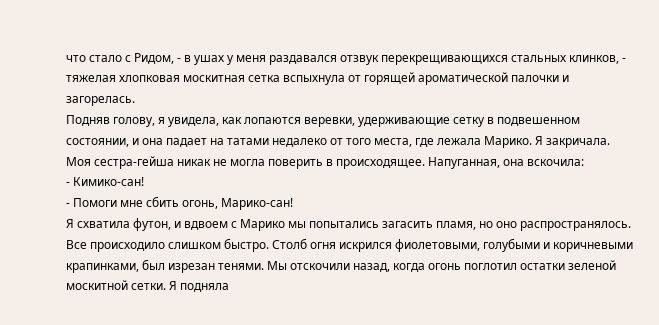что стало с Ридом, - в ушах у меня раздавался отзвук перекрещивающихся стальных клинков, - тяжелая хлопковая москитная сетка вспыхнула от горящей ароматической палочки и загорелась.
Подняв голову, я увидела, как лопаются веревки, удерживающие сетку в подвешенном состоянии, и она падает на татами недалеко от того места, где лежала Марико. Я закричала. Моя сестра-гейша никак не могла поверить в происходящее. Напуганная, она вскочила:
- Кимико-сан!
- Помоги мне сбить огонь, Марико-сан!
Я схватила футон, и вдвоем с Марико мы попытались загасить пламя, но оно распространялось. Все происходило слишком быстро. Столб огня искрился фиолетовыми, голубыми и коричневыми крапинками, был изрезан тенями. Мы отскочили назад, когда огонь поглотил остатки зеленой москитной сетки. Я подняла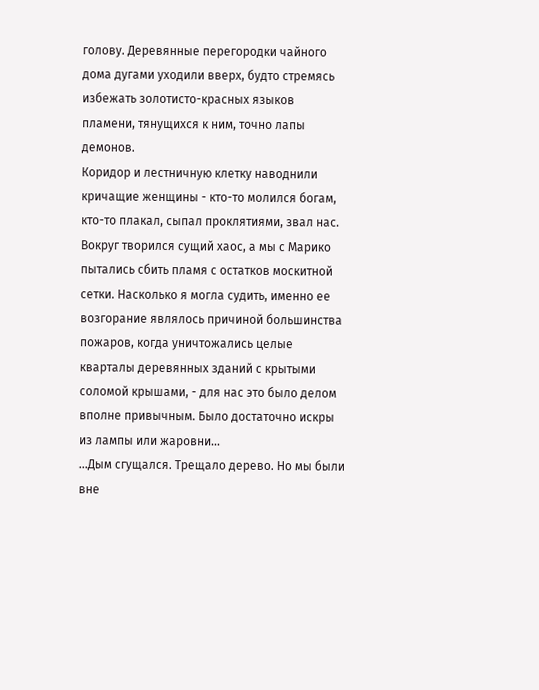голову. Деревянные перегородки чайного дома дугами уходили вверх, будто стремясь избежать золотисто-красных языков пламени, тянущихся к ним, точно лапы демонов.
Коридор и лестничную клетку наводнили кричащие женщины - кто-то молился богам, кто-то плакал, сыпал проклятиями, звал нас. Вокруг творился сущий хаос, а мы с Марико пытались сбить пламя с остатков москитной сетки. Насколько я могла судить, именно ее возгорание являлось причиной большинства пожаров, когда уничтожались целые кварталы деревянных зданий с крытыми соломой крышами, - для нас это было делом вполне привычным. Было достаточно искры из лампы или жаровни…
…Дым сгущался. Трещало дерево. Но мы были вне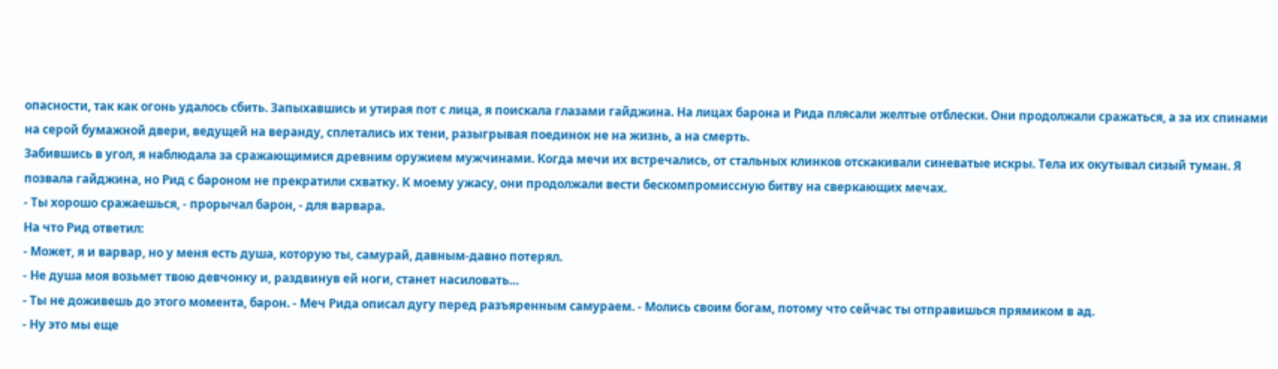опасности, так как огонь удалось сбить. Запыхавшись и утирая пот с лица, я поискала глазами гайджина. На лицах барона и Рида плясали желтые отблески. Они продолжали сражаться, а за их спинами на серой бумажной двери, ведущей на веранду, сплетались их тени, разыгрывая поединок не на жизнь, а на смерть.
Забившись в угол, я наблюдала за сражающимися древним оружием мужчинами. Когда мечи их встречались, от стальных клинков отскакивали синеватые искры. Тела их окутывал сизый туман. Я позвала гайджина, но Рид с бароном не прекратили схватку. К моему ужасу, они продолжали вести бескомпромиссную битву на сверкающих мечах.
- Ты хорошо сражаешься, - прорычал барон, - для варвара.
На что Рид ответил:
- Может, я и варвар, но у меня есть душа, которую ты, самурай, давным-давно потерял.
- Не душа моя возьмет твою девчонку и, раздвинув ей ноги, станет насиловать…
- Ты не доживешь до этого момента, барон. - Меч Рида описал дугу перед разъяренным самураем. - Молись своим богам, потому что сейчас ты отправишься прямиком в ад.
- Ну это мы еще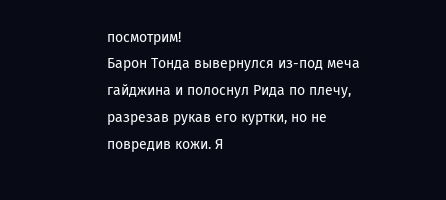посмотрим!
Барон Тонда вывернулся из-под меча гайджина и полоснул Рида по плечу, разрезав рукав его куртки, но не повредив кожи. Я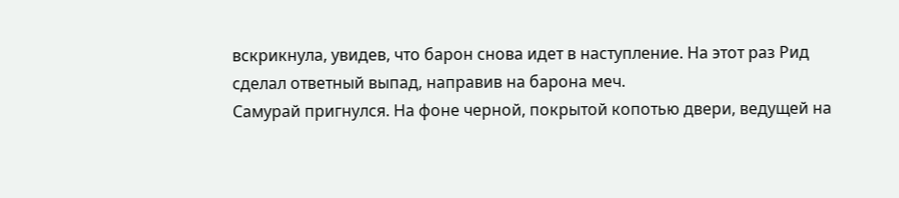вскрикнула, увидев, что барон снова идет в наступление. На этот раз Рид сделал ответный выпад, направив на барона меч.
Самурай пригнулся. На фоне черной, покрытой копотью двери, ведущей на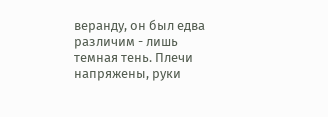веранду, он был едва различим - лишь темная тень. Плечи напряжены, руки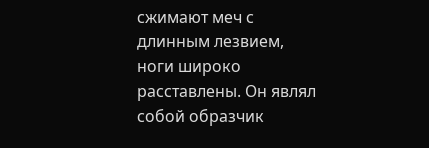сжимают меч с длинным лезвием, ноги широко расставлены. Он являл собой образчик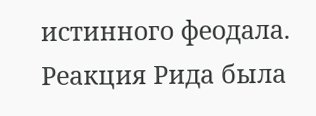истинного феодала.
Реакция Рида была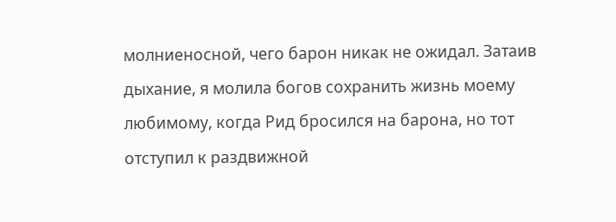молниеносной, чего барон никак не ожидал. Затаив дыхание, я молила богов сохранить жизнь моему любимому, когда Рид бросился на барона, но тот отступил к раздвижной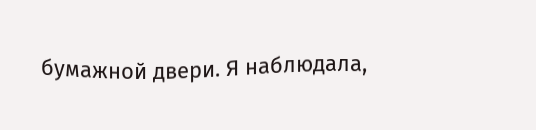бумажной двери. Я наблюдала,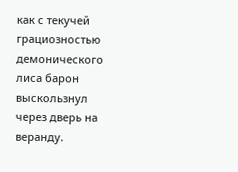как с текучей грациозностью демонического лиса барон выскользнул через дверь на веранду.